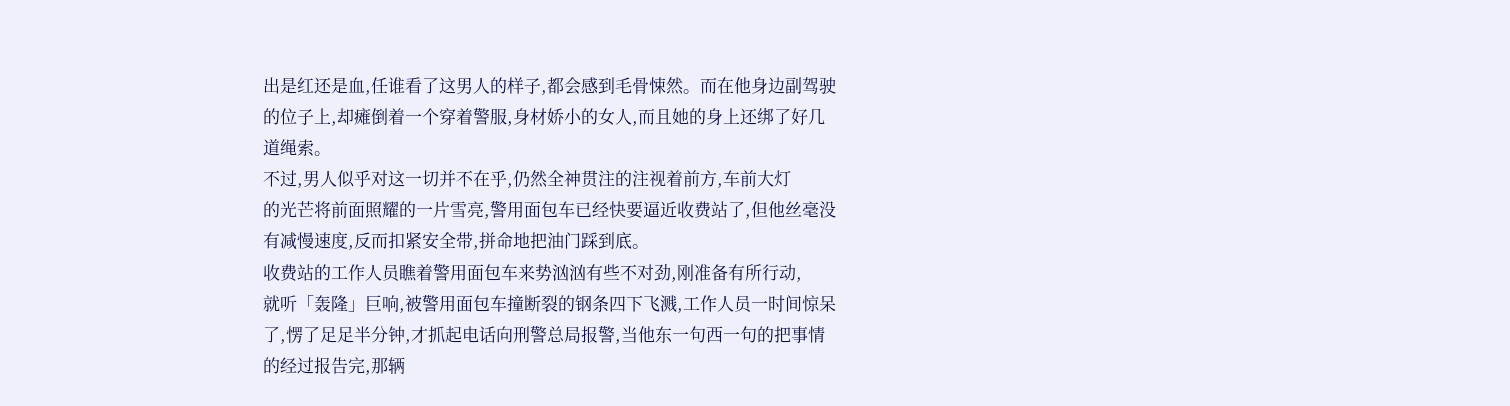出是红还是血,任谁看了这男人的样子,都会感到毛骨悚然。而在他身边副驾驶
的位子上,却瘫倒着一个穿着警服,身材娇小的女人,而且她的身上还绑了好几
道绳索。
不过,男人似乎对这一切并不在乎,仍然全神贯注的注视着前方,车前大灯
的光芒将前面照耀的一片雪亮,警用面包车已经快要逼近收费站了,但他丝毫没
有减慢速度,反而扣紧安全带,拼命地把油门踩到底。
收费站的工作人员瞧着警用面包车来势汹汹有些不对劲,刚准备有所行动,
就听「轰隆」巨响,被警用面包车撞断裂的钢条四下飞溅,工作人员一时间惊呆
了,愣了足足半分钟,才抓起电话向刑警总局报警,当他东一句西一句的把事情
的经过报告完,那辆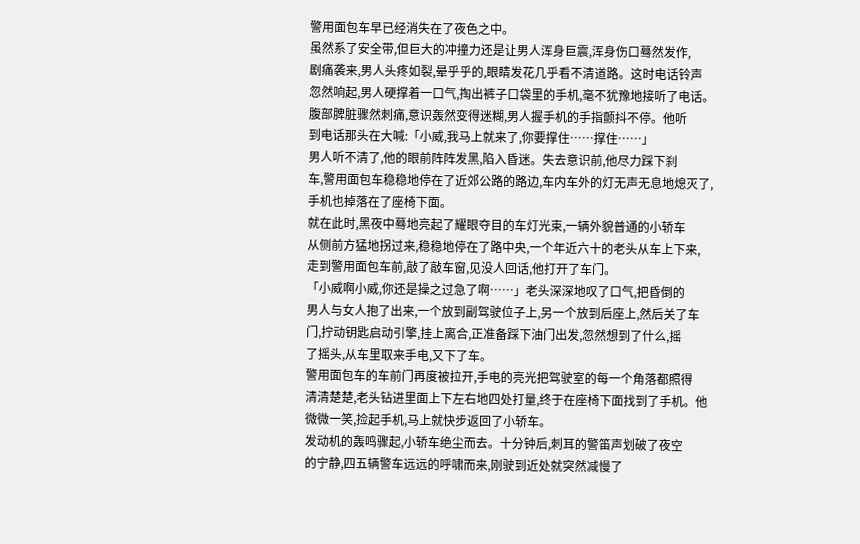警用面包车早已经消失在了夜色之中。
虽然系了安全带,但巨大的冲撞力还是让男人浑身巨震,浑身伤口蓦然发作,
剧痛袭来,男人头疼如裂,晕乎乎的,眼睛发花几乎看不清道路。这时电话铃声
忽然响起,男人硬撑着一口气,掏出裤子口袋里的手机,毫不犹豫地接听了电话。
腹部脾脏骤然刺痛,意识轰然变得迷糊,男人握手机的手指颤抖不停。他听
到电话那头在大喊:「小威,我马上就来了,你要撑住……撑住……」
男人听不清了,他的眼前阵阵发黑,陷入昏迷。失去意识前,他尽力踩下刹
车,警用面包车稳稳地停在了近郊公路的路边,车内车外的灯无声无息地熄灭了,
手机也掉落在了座椅下面。
就在此时,黑夜中蓦地亮起了耀眼夺目的车灯光束,一辆外貌普通的小轿车
从侧前方猛地拐过来,稳稳地停在了路中央,一个年近六十的老头从车上下来,
走到警用面包车前,敲了敲车窗,见没人回话,他打开了车门。
「小威啊小威,你还是操之过急了啊……」老头深深地叹了口气,把昏倒的
男人与女人抱了出来,一个放到副驾驶位子上,另一个放到后座上,然后关了车
门,拧动钥匙启动引擎,挂上离合,正准备踩下油门出发,忽然想到了什么,摇
了摇头,从车里取来手电,又下了车。
警用面包车的车前门再度被拉开,手电的亮光把驾驶室的每一个角落都照得
清清楚楚,老头钻进里面上下左右地四处打量,终于在座椅下面找到了手机。他
微微一笑,捡起手机,马上就快步返回了小轿车。
发动机的轰鸣骤起,小轿车绝尘而去。十分钟后,刺耳的警笛声划破了夜空
的宁静,四五辆警车远远的呼啸而来,刚驶到近处就突然减慢了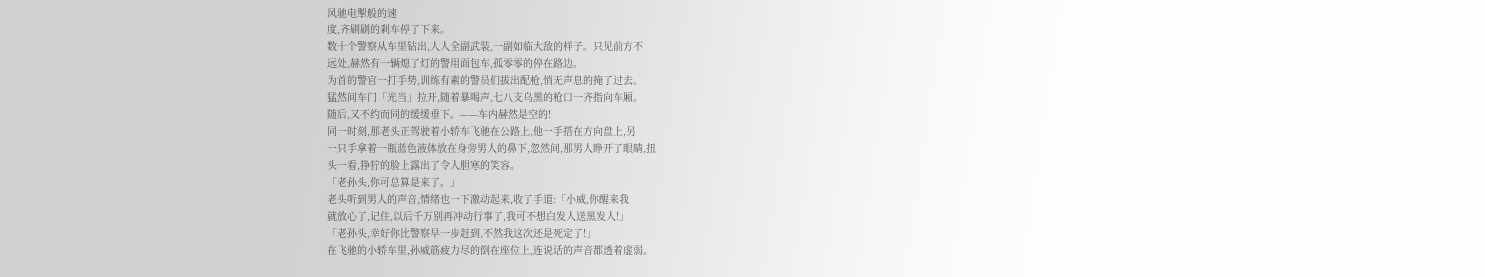风驰电掣般的速
度,齐刷刷的剎车停了下来。
数十个警察从车里钻出,人人全副武装,一副如临大敌的样子。只见前方不
远处,赫然有一辆熄了灯的警用面包车,孤零零的停在路边。
为首的警官一打手势,训练有素的警员们拔出配枪,悄无声息的掩了过去。
猛然间车门「光当」拉开,随着暴喝声,七八支乌黑的枪口一齐指向车厢。
随后,又不约而同的缓缓垂下。——车内赫然是空的!
同一时刻,那老头正驾驶着小轿车飞驰在公路上,他一手搭在方向盘上,另
一只手拿着一瓶蓝色液体放在身旁男人的鼻下,忽然间,那男人睁开了眼睛,扭
头一看,狰狞的脸上露出了令人胆寒的笑容。
「老孙头,你可总算是来了。」
老头听到男人的声音,情绪也一下激动起来,收了手道:「小威,你醒来我
就放心了,记住,以后千万别再冲动行事了,我可不想白发人送黑发人!」
「老孙头,幸好你比警察早一步赶到,不然我这次还是死定了!」
在飞驰的小轿车里,孙威筋疲力尽的倒在座位上,连说话的声音都透着虚弱。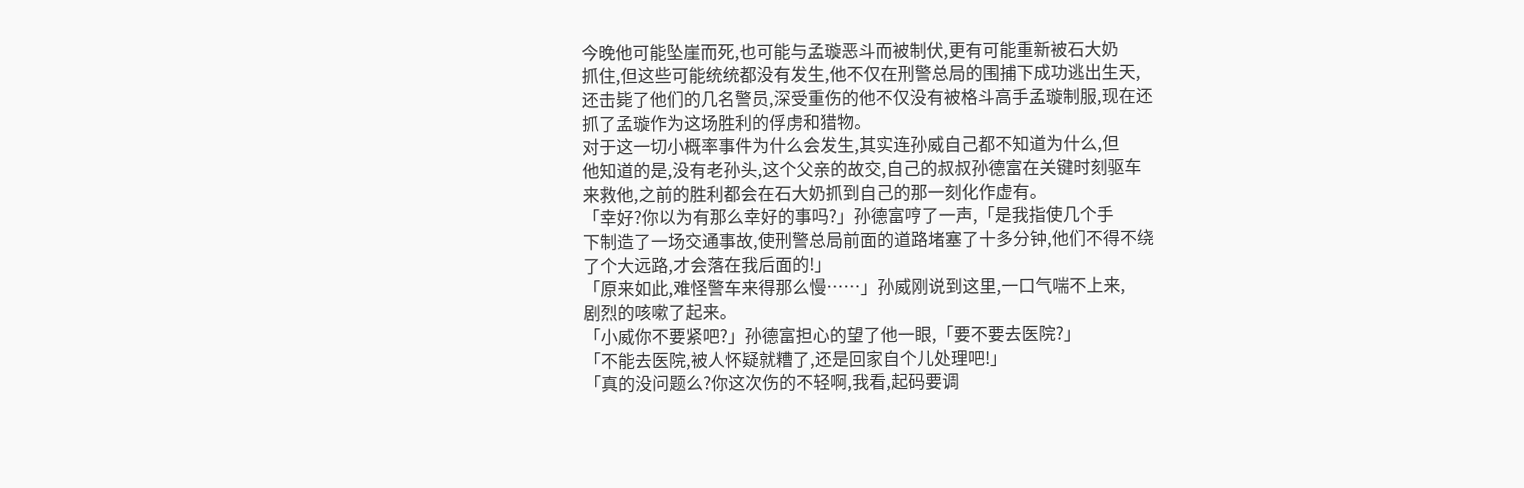今晚他可能坠崖而死,也可能与孟璇恶斗而被制伏,更有可能重新被石大奶
抓住,但这些可能统统都没有发生,他不仅在刑警总局的围捕下成功逃出生天,
还击毙了他们的几名警员,深受重伤的他不仅没有被格斗高手孟璇制服,现在还
抓了孟璇作为这场胜利的俘虏和猎物。
对于这一切小概率事件为什么会发生,其实连孙威自己都不知道为什么,但
他知道的是,没有老孙头,这个父亲的故交,自己的叔叔孙德富在关键时刻驱车
来救他,之前的胜利都会在石大奶抓到自己的那一刻化作虚有。
「幸好?你以为有那么幸好的事吗?」孙德富哼了一声,「是我指使几个手
下制造了一场交通事故,使刑警总局前面的道路堵塞了十多分钟,他们不得不绕
了个大远路,才会落在我后面的!」
「原来如此,难怪警车来得那么慢……」孙威刚说到这里,一口气喘不上来,
剧烈的咳嗽了起来。
「小威你不要紧吧?」孙德富担心的望了他一眼,「要不要去医院?」
「不能去医院,被人怀疑就糟了,还是回家自个儿处理吧!」
「真的没问题么?你这次伤的不轻啊,我看,起码要调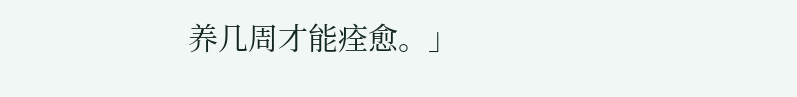养几周才能痊愈。」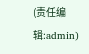(责任编辑:admin)